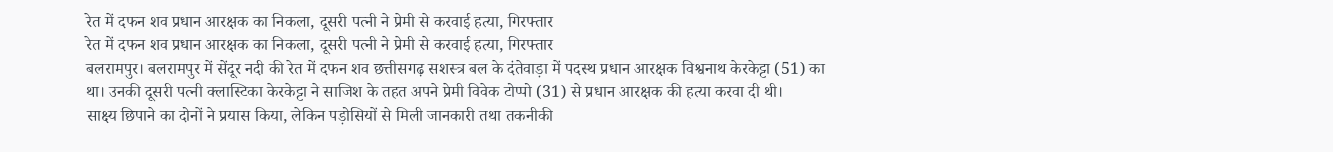रेत में दफन शव प्रधान आरक्षक का निकला, दूसरी पत्नी ने प्रेमी से करवाई हत्या, गिरफ्तार
रेत में दफन शव प्रधान आरक्षक का निकला, दूसरी पत्नी ने प्रेमी से करवाई हत्या, गिरफ्तार
बलरामपुर। बलरामपुर में सेंदूर नदी की रेत में दफन शव छत्तीसगढ़ सशस्त्र बल के दंतेवाड़ा में पदस्थ प्रधान आरक्षक विश्वनाथ केरकेट्टा (51) का था। उनकी दूसरी पत्नी क्लास्टिका केरकेट्टा ने साजिश के तहत अपने प्रेमी विवेक टोप्पो (31) से प्रधान आरक्षक की हत्या करवा दी थी।
साक्ष्य छिपाने का दोनों ने प्रयास किया, लेकिन पड़ोसियों से मिली जानकारी तथा तकनीकी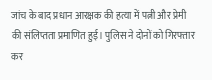जांच के बाद प्रधान आरक्षक की हत्या में पत्नी और प्रेमी की संलिप्तता प्रमाणित हुई। पुलिस ने दोनों को गिरफ्तार कर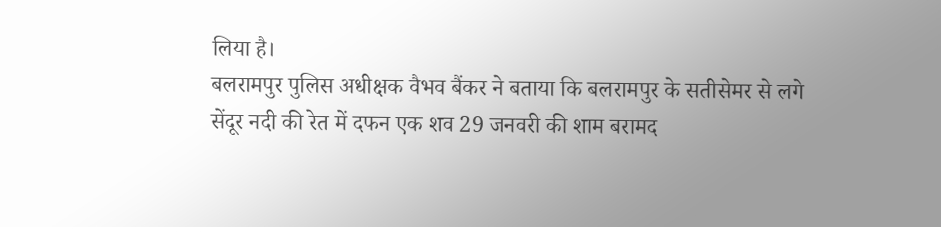लिया है।
बलरामपुर पुलिस अधीक्षक वैभव बैंकर ने बताया कि बलरामपुर के सतीसेमर से लगे सेंदूर नदी की रेत में दफन एक शव 29 जनवरी की शाम बरामद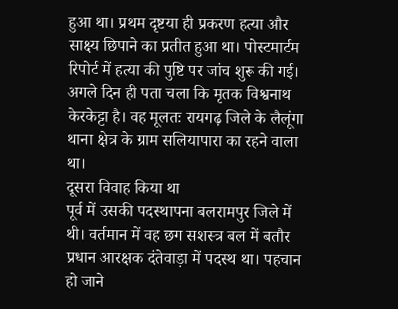हुआ था। प्रथम दृष्टया ही प्रकरण हत्या और साक्ष्य छिपाने का प्रतीत हुआ था। पोस्टमार्टम रिपोर्ट में हत्या की पुष्टि पर जांच शुरू की गई।
अगले दिन ही पता चला कि मृतक विश्वनाथ केरकेट्टा है। वह मूलतः रायगढ़ जिले के लैलूंगा थाना क्षेत्र के ग्राम सलियापारा का रहने वाला था।
दूसरा विवाह किया था
पूर्व में उसकी पदस्थापना बलरामपुर जिले में थी। वर्तमान में वह छग सशस्त्र बल में बतौर प्रधान आरक्षक दंतेवाड़ा में पदस्थ था। पहचान हो जाने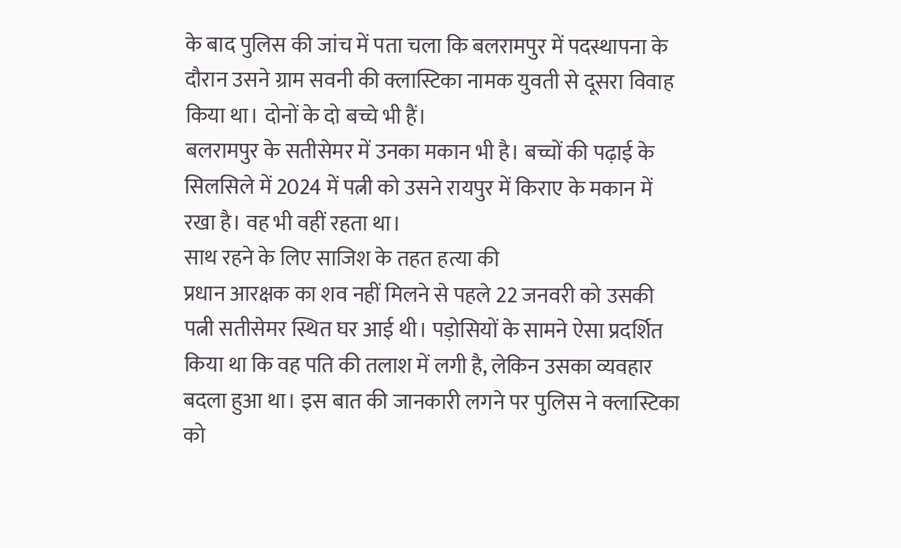के बाद पुलिस की जांच में पता चला कि बलरामपुर में पदस्थापना के दौरान उसने ग्राम सवनी की क्लास्टिका नामक युवती से दूसरा विवाह किया था। दोनों के दो बच्चे भी हैं।
बलरामपुर के सतीसेमर में उनका मकान भी है। बच्चों की पढ़ाई के सिलसिले में 2024 में पत्नी को उसने रायपुर में किराए के मकान में रखा है। वह भी वहीं रहता था।
साथ रहने के लिए साजिश के तहत हत्या की
प्रधान आरक्षक का शव नहीं मिलने से पहले 22 जनवरी को उसकी पत्नी सतीसेमर स्थित घर आई थी। पड़ोसियों के सामने ऐसा प्रदर्शित किया था कि वह पति की तलाश में लगी है, लेकिन उसका व्यवहार बदला हुआ था। इस बात की जानकारी लगने पर पुलिस ने क्लास्टिका को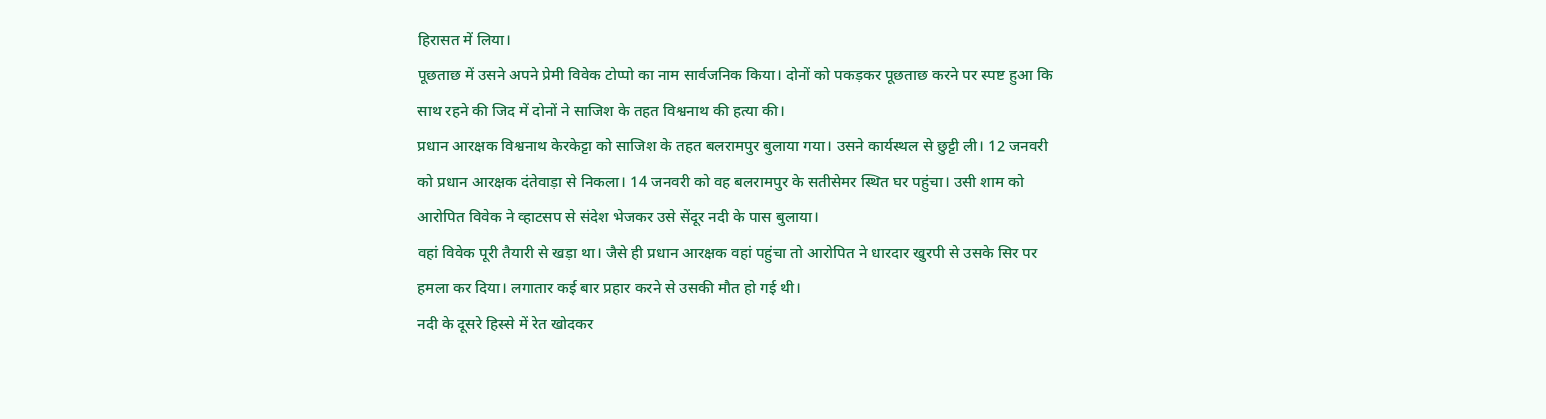हिरासत में लिया।
पूछताछ में उसने अपने प्रेमी विवेक टोप्पो का नाम सार्वजनिक किया। दोनों को पकड़कर पूछताछ करने पर स्पष्ट हुआ कि साथ रहने की जिद में दोनों ने साजिश के तहत विश्वनाथ की हत्या की।
प्रधान आरक्षक विश्वनाथ केरकेट्टा को साजिश के तहत बलरामपुर बुलाया गया। उसने कार्यस्थल से छुट्टी ली। 12 जनवरी को प्रधान आरक्षक दंतेवाड़ा से निकला। 14 जनवरी को वह बलरामपुर के सतीसेमर स्थित घर पहुंचा। उसी शाम को आरोपित विवेक ने व्हाटसप से संदेश भेजकर उसे सेंदूर नदी के पास बुलाया।
वहां विवेक पूरी तैयारी से खड़ा था। जैसे ही प्रधान आरक्षक वहां पहुंचा तो आरोपित ने धारदार खुरपी से उसके सिर पर हमला कर दिया। लगातार कई बार प्रहार करने से उसकी मौत हो गई थी।
नदी के दूसरे हिस्से में रेत खोदकर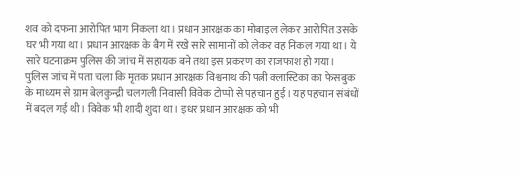शव को दफना आरोपित भाग निकला था। प्रधान आरक्षक का मोबाइल लेकर आरोपित उसके घर भी गया था। प्रधान आरक्षक के बैग में रखे सारे सामानों को लेकर वह निकल गया था। ये सारे घटनाक्रम पुलिस की जांच में सहायक बने तथा इस प्रकरण का राजफाश हो गया।
पुलिस जांच में पता चला कि मृतक प्रधान आरक्षक विश्वनाथ की पत्नी क्लास्टिका का फेसबुक के माध्यम से ग्राम बेलकुन्द्री चलगली निवासी विवेक टोप्पो से पहचान हुई। यह पहचान संबंधों में बदल गई थी। विवेक भी शादी शुदा था। इधर प्रधान आरक्षक को भी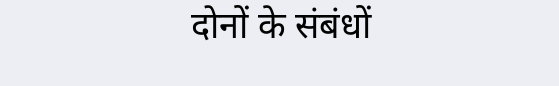दोनों के संबंधों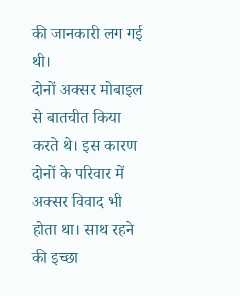की जानकारी लग गई थी।
दोनों अक्सर मोबाइल से बातचीत किया करते थे। इस कारण दोनों के परिवार में अक्सर विवाद भी होता था। साथ रहने की इच्छा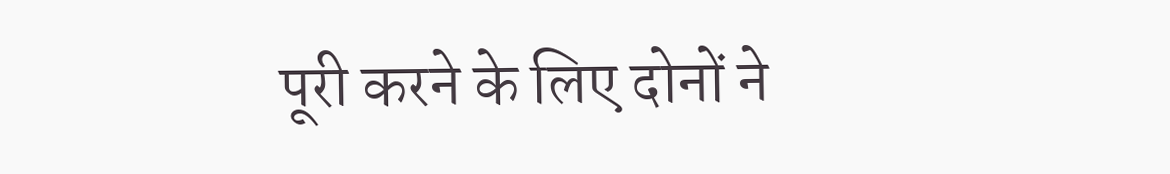पूरी करने के लिए दोनों ने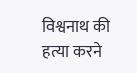विश्वनाथ की हत्या करने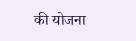की योजना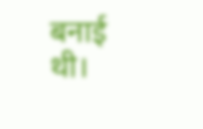बनाई थी।